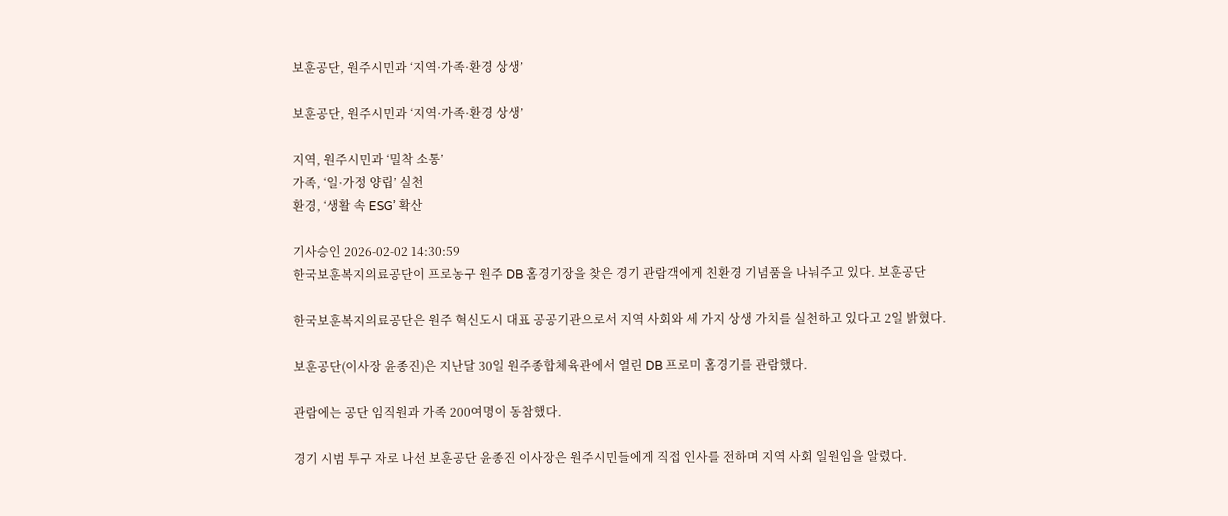보훈공단, 원주시민과 ‘지역·가족·환경 상생’

보훈공단, 원주시민과 ‘지역·가족·환경 상생’

지역, 원주시민과 ‘밀착 소통’
가족, ‘일·가정 양립’ 실천
환경, ‘생활 속 ESG’ 확산

기사승인 2026-02-02 14:30:59
한국보훈복지의료공단이 프로농구 원주 DB 홈경기장을 찾은 경기 관람객에게 친환경 기념품을 나눠주고 있다. 보훈공단

한국보훈복지의료공단은 원주 혁신도시 대표 공공기관으로서 지역 사회와 세 가지 상생 가치를 실천하고 있다고 2일 밝혔다.

보훈공단(이사장 윤종진)은 지난달 30일 원주종합체육관에서 열린 DB 프로미 홈경기를 관람했다.

관람에는 공단 임직원과 가족 200여명이 동참했다.

경기 시범 투구 자로 나선 보훈공단 윤종진 이사장은 원주시민들에게 직접 인사를 전하며 지역 사회 일원임을 알렸다.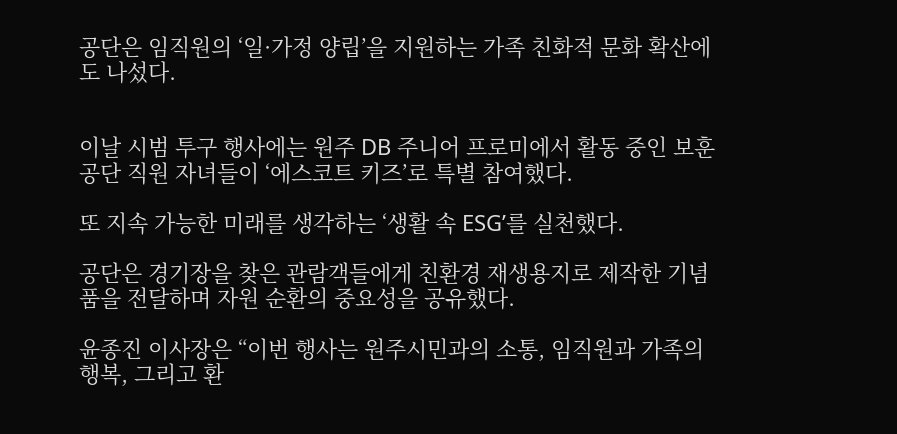공단은 임직원의 ‘일·가정 양립’을 지원하는 가족 친화적 문화 확산에도 나섰다.


이날 시범 투구 행사에는 원주 DB 주니어 프로미에서 활동 중인 보훈공단 직원 자녀들이 ‘에스코트 키즈’로 특별 참여했다.

또 지속 가능한 미래를 생각하는 ‘생활 속 ESG’를 실천했다.

공단은 경기장을 찾은 관람객들에게 친환경 재생용지로 제작한 기념품을 전달하며 자원 순환의 중요성을 공유했다.

윤종진 이사장은 “이번 행사는 원주시민과의 소통, 임직원과 가족의 행복, 그리고 환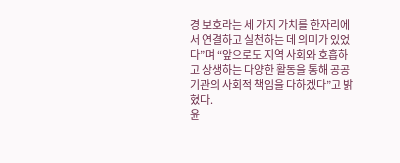경 보호라는 세 가지 가치를 한자리에서 연결하고 실천하는 데 의미가 있었다”며 “앞으로도 지역 사회와 호흡하고 상생하는 다양한 활동을 통해 공공기관의 사회적 책임을 다하겠다”고 밝혔다.
윤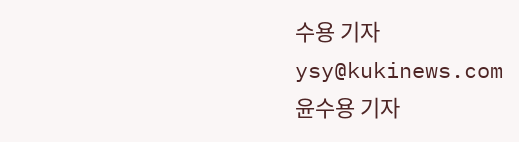수용 기자
ysy@kukinews.com
윤수용 기자